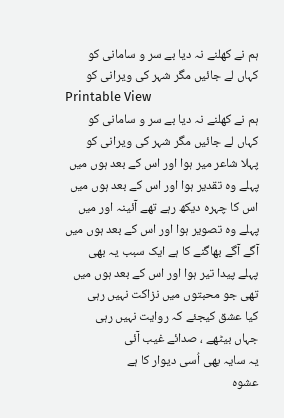ہم نے کھلنے نہ دیا بے سر و سامانی کو
کہاں لے جائیں مگر شہر کی ویرانی کو
Printable View
ہم نے کھلنے نہ دیا بے سر و سامانی کو
کہاں لے جائیں مگر شہر کی ویرانی کو
پہلا شاعر میر ہوا اور اس کے بعد ہوں میں
پہلے وہ تقدیر ہوا اور اس کے بعد ہوں میں
اس کا چہرہ دیکھ رہے تھے آئینہ اور میں
پہلے وہ تصویر ہوا اور اس کے بعد ہوں میں
آگے آگے بھاگنے کا ہے ایک سبب یہ بھی
پہلے پیدا تیر ہوا اور اس کے بعد ہوں میں
تھی جو محبتوں میں نزاکت نہیں رہی
کیا عشق کیجئے کہ روایت نہیں رہی
جہاں بیٹھے ، صدائے غیب آئی
یہ سایہ بھی اُسی دیوار کا ہے
عشوہ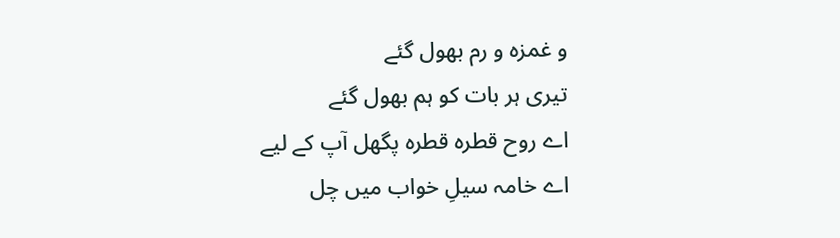و غمزہ و رم بھول گئے
تیری ہر بات کو ہم بھول گئے
اے روح قطرہ قطرہ پگھل آپ کے لیے
اے خامہ سیلِ خواب میں چل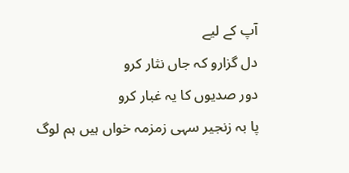آپ کے لیے
دل گزارو کہ جاں نثار کرو
دور صدیوں کا یہ غبار کرو
پا بہ زنجیر سہی زمزمہ خواں ہیں ہم لوگ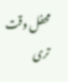محفل وقت تری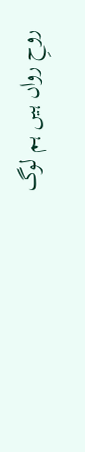روحِ رواں ہیں ہم لوگ